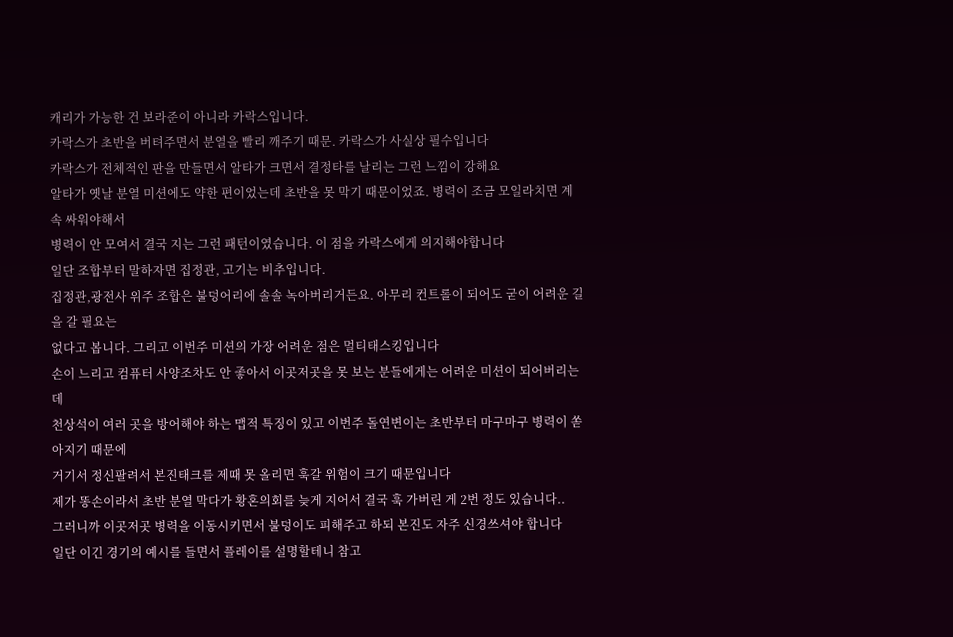캐리가 가능한 건 보라준이 아니라 카락스입니다.
카락스가 초반을 버텨주면서 분열을 빨리 깨주기 때문. 카락스가 사실상 필수입니다
카락스가 전체적인 판을 만들면서 알타가 크면서 결정타를 날리는 그런 느낌이 강해요
알타가 옛날 분열 미션에도 약한 편이었는데 초반을 못 막기 때문이었죠. 병력이 조금 모일라치면 계속 싸워야해서
병력이 안 모여서 결국 지는 그런 패턴이였습니다. 이 점을 카락스에게 의지해야합니다
일단 조합부터 말하자면 집정관, 고기는 비추입니다.
집정관,광전사 위주 조합은 불덩어리에 솔솔 녹아버리거든요. 아무리 컨트롤이 되어도 굳이 어려운 길을 갈 필요는
없다고 봅니다. 그리고 이번주 미션의 가장 어려운 점은 멀티태스킹입니다
손이 느리고 컴퓨터 사양조차도 안 좋아서 이곳저곳을 못 보는 분들에게는 어려운 미션이 되어버리는데
천상석이 여러 곳을 방어해야 하는 맵적 특징이 있고 이번주 돌연변이는 초반부터 마구마구 병력이 쏟아지기 때문에
거기서 정신팔려서 본진태크를 제때 못 올리면 훅갈 위험이 크기 때문입니다
제가 똥손이라서 초반 분열 막다가 황혼의회를 늦게 지어서 결국 훅 가버린 게 2번 정도 있습니다..
그러니까 이곳저곳 병력을 이동시키면서 불덩이도 피해주고 하되 본진도 자주 신경쓰셔야 합니다
일단 이긴 경기의 예시를 들면서 플레이를 설명할테니 참고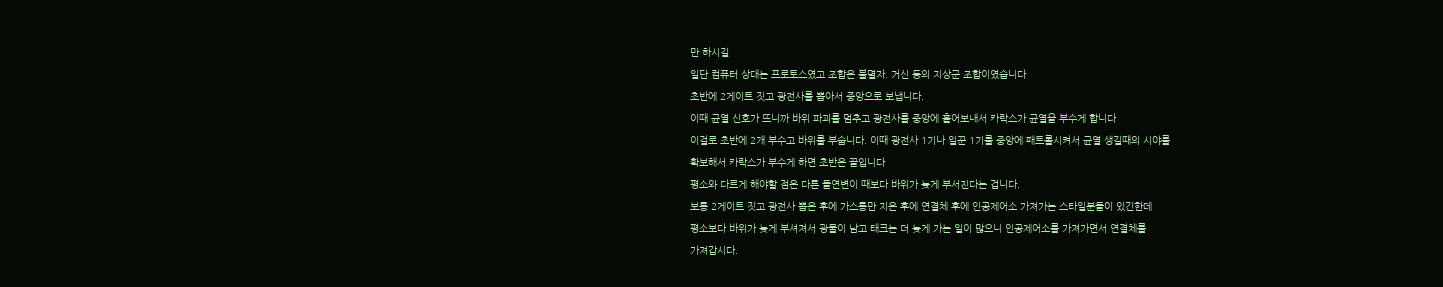만 하시길
일단 컴퓨터 상대는 프로토스였고 조합은 불멸자. 거신 등의 지상군 조합이였습니다
초반에 2게이트 짓고 광전사를 뽑아서 중앙으로 보냅니다.
이때 균열 신호가 뜨니까 바위 파괴를 멈추고 광전사를 중앙에 흩어보내서 카락스가 균열을 부수게 합니다
이걸로 초반에 2개 부수고 바위를 부숩니다. 이때 광전사 1기나 일꾼 1기를 중앙에 패트롤시켜서 균열 생길때의 시야를
확보해서 카락스가 부수게 하면 초반은 끝입니다
평소와 다르게 해야할 점은 다른 돌연변이 때보다 바위가 늦게 부서진다는 겁니다.
보통 2게이트 짓고 광전사 뽑은 후에 가스통만 지은 후에 연결체 후에 인공제어소 가져가는 스타일분들이 있긴한데
평소보다 바위가 늦게 부셔져서 광물이 남고 태크는 더 늦게 가는 일이 많으니 인공제어소를 가져가면서 연결체를
가져갑시다.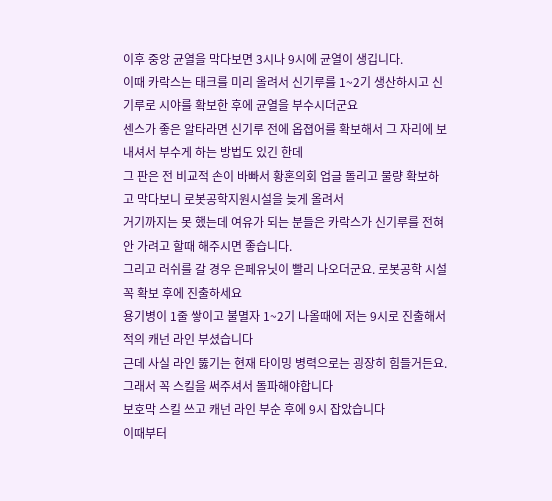이후 중앙 균열을 막다보면 3시나 9시에 균열이 생깁니다.
이때 카락스는 태크를 미리 올려서 신기루를 1~2기 생산하시고 신기루로 시야를 확보한 후에 균열을 부수시더군요
센스가 좋은 알타라면 신기루 전에 옵졉어를 확보해서 그 자리에 보내셔서 부수게 하는 방법도 있긴 한데
그 판은 전 비교적 손이 바빠서 황혼의회 업글 돌리고 물량 확보하고 막다보니 로봇공학지원시설을 늦게 올려서
거기까지는 못 했는데 여유가 되는 분들은 카락스가 신기루를 전혀 안 가려고 할때 해주시면 좋습니다.
그리고 러쉬를 갈 경우 은페유닛이 빨리 나오더군요. 로봇공학 시설 꼭 확보 후에 진출하세요
용기병이 1줄 쌓이고 불멸자 1~2기 나올때에 저는 9시로 진출해서 적의 캐넌 라인 부셨습니다
근데 사실 라인 뚫기는 현재 타이밍 병력으로는 굉장히 힘들거든요. 그래서 꼭 스킬을 써주셔서 돌파해야합니다
보호막 스킬 쓰고 캐넌 라인 부순 후에 9시 잡았습니다
이때부터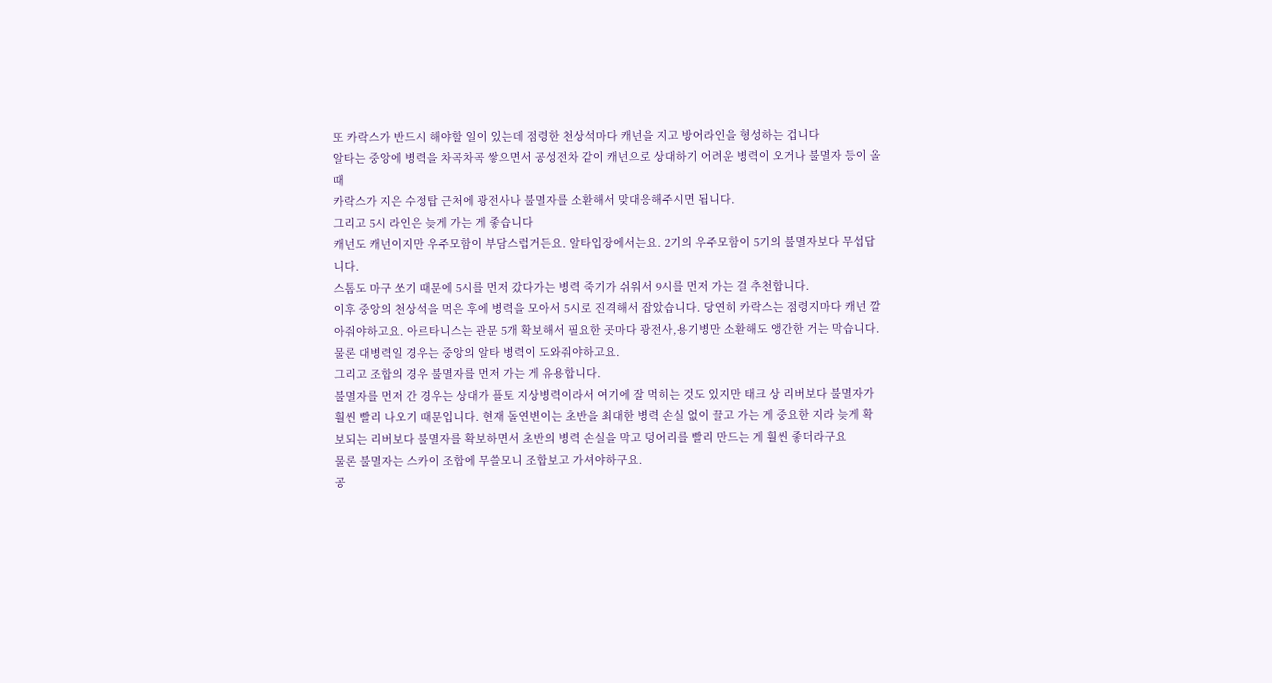또 카락스가 반드시 해야할 일이 있는데 점령한 천상석마다 캐넌을 지고 방어라인을 형성하는 겁니다
알타는 중앙에 병력을 차곡차곡 쌓으면서 공성전차 같이 캐넌으로 상대하기 어려운 병력이 오거나 불멸자 등이 올때
카락스가 지은 수정탑 근처에 광전사나 불멸자를 소환해서 맞대응해주시면 됩니다.
그리고 5시 라인은 늦게 가는 게 좋습니다
캐넌도 캐넌이지만 우주모함이 부담스럽거든요. 알타입장에서는요. 2기의 우주모함이 5기의 불멸자보다 무섭답니다.
스톰도 마구 쏘기 때문에 5시를 먼저 갔다가는 병력 죽기가 쉬워서 9시를 먼저 가는 걸 추천합니다.
이후 중앙의 천상석을 먹은 후에 병력을 모아서 5시로 진격해서 잡았습니다. 당연히 카락스는 점령지마다 캐넌 깔아줘야하고요. 아르타니스는 관문 5개 확보해서 필요한 곳마다 광전사,용기병만 소환해도 앵간한 거는 막습니다.
물론 대병력일 경우는 중앙의 알타 병력이 도와줘야하고요.
그리고 조합의 경우 불멸자를 먼저 가는 게 유용합니다.
불멸자를 먼저 간 경우는 상대가 플토 지상병력이라서 여기에 잘 먹히는 것도 있지만 태크 상 리버보다 불멸자가 훨씬 빨리 나오기 때문입니다. 현재 돌연변이는 초반을 최대한 병력 손실 없이 끌고 가는 게 중요한 지라 늦게 확보되는 리버보다 불멸자를 확보하면서 초반의 병력 손실을 막고 덩어리를 빨리 만드는 게 훨씬 좋더라구요
물론 불멸자는 스카이 조합에 무쓸모니 조합보고 가셔야하구요.
공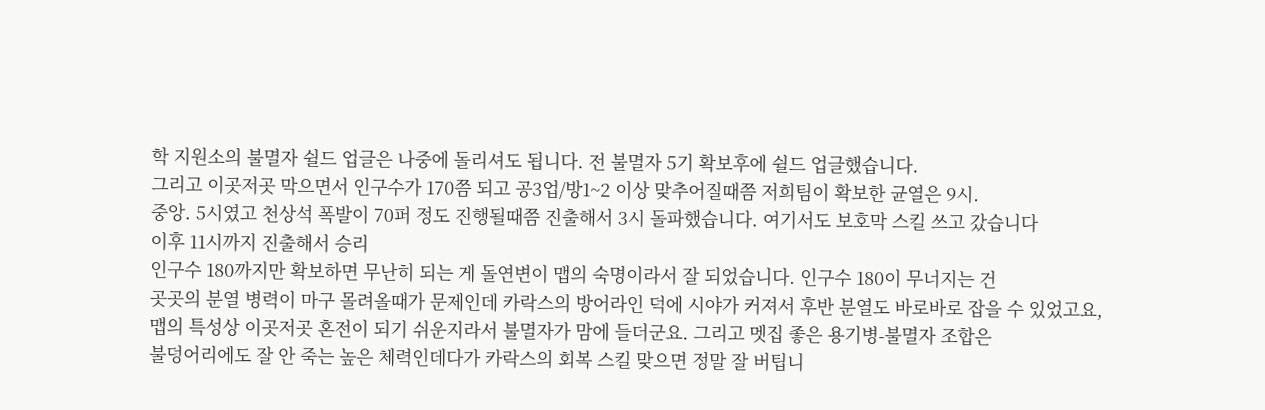학 지원소의 불멸자 쉴드 업글은 나중에 돌리셔도 됩니다. 전 불멸자 5기 확보후에 쉴드 업글했습니다.
그리고 이곳저곳 막으면서 인구수가 170쯤 되고 공3업/방1~2 이상 맞추어질때쯤 저희팀이 확보한 균열은 9시.
중앙. 5시였고 천상석 폭발이 70퍼 정도 진행될때쯤 진출해서 3시 돌파했습니다. 여기서도 보호막 스킬 쓰고 갔습니다
이후 11시까지 진출해서 승리
인구수 180까지만 확보하면 무난히 되는 게 돌연변이 맵의 숙명이라서 잘 되었습니다. 인구수 180이 무너지는 건
곳곳의 분열 병력이 마구 몰려올때가 문제인데 카락스의 방어라인 덕에 시야가 커져서 후반 분열도 바로바로 잡을 수 있었고요,
맵의 특성상 이곳저곳 혼전이 되기 쉬운지라서 불멸자가 맘에 들더군요. 그리고 멧집 좋은 용기병-불멸자 조합은
불덩어리에도 잘 안 죽는 높은 체력인데다가 카락스의 회복 스킬 맞으면 정말 잘 버팁니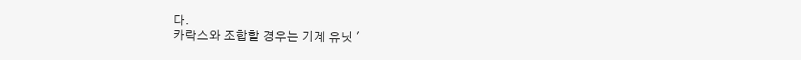다.
카락스와 조합할 경우는 기계 유닛 '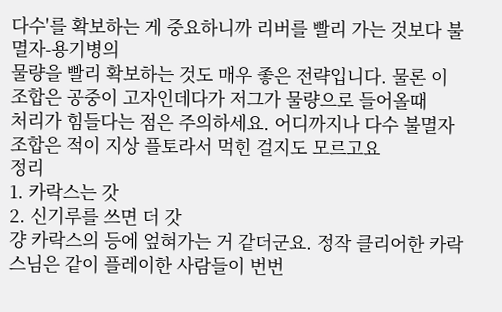다수'를 확보하는 게 중요하니까 리버를 빨리 가는 것보다 불멸자-용기병의
물량을 빨리 확보하는 것도 매우 좋은 전략입니다. 물론 이 조합은 공중이 고자인데다가 저그가 물량으로 들어올때
처리가 힘들다는 점은 주의하세요. 어디까지나 다수 불멸자 조합은 적이 지상 플토라서 먹힌 걸지도 모르고요
정리
1. 카락스는 갓
2. 신기루를 쓰면 더 갓
걍 카락스의 등에 엎혀가는 거 같더군요. 정작 클리어한 카락스님은 같이 플레이한 사람들이 번번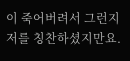이 죽어버려서 그런지
저를 칭찬하셨지만요.